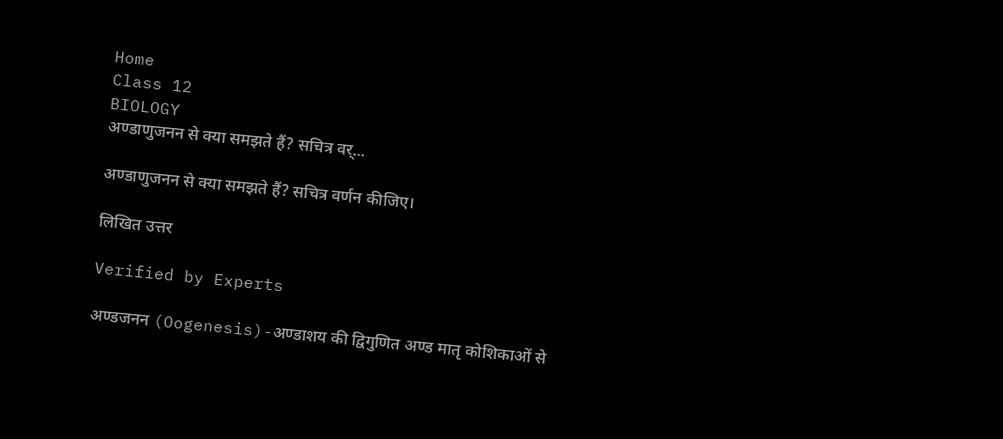Home
Class 12
BIOLOGY
अण्डाणुजनन से क्या समझते हैं? सचित्र वर्...

अण्डाणुजनन से क्या समझते हैं? सचित्र वर्णन कीजिए।

लिखित उत्तर

Verified by Experts

अण्डजनन (Oogenesis)-अण्डाशय की द्विगुणित अण्ड मातृ कोशिकाओं से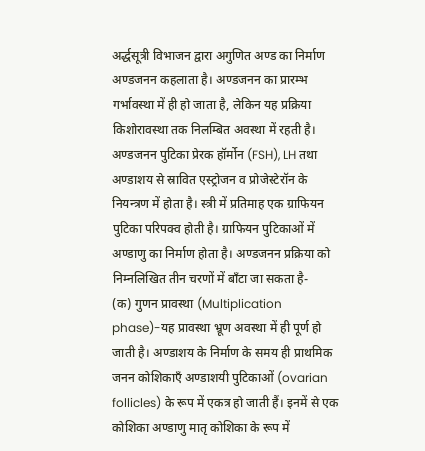अर्द्धसूत्री विभाजन द्वारा अगुणित अण्ड का निर्माण अण्डजनन कहलाता है। अण्डजनन का प्रारम्भ गर्भावस्था में ही हो जाता है, लेकिन यह प्रक्रिया किशोरावस्था तक निलम्बित अवस्था में रहती है।
अण्डजनन पुटिका प्रेरक हॉर्मोन (FSH), LH तथा अण्डाशय से स्रावित एस्ट्रोजन व प्रोजेस्टेरॉन के नियन्त्रण में होता है। स्त्री में प्रतिमाह एक ग्राफियन पुटिका परिपक्व होती है। ग्राफियन पुटिकाओं में अण्डाणु का निर्माण होता है। अण्डजनन प्रक्रिया को निम्नलिखित तीन चरणों में बाँटा जा सकता है-
(क) गुणन प्रावस्था (Multiplication phase)-यह प्रावस्था भ्रूण अवस्था में ही पूर्ण हो जाती है। अण्डाशय के निर्माण के समय ही प्राथमिक जनन कोशिकाएँ अण्डाशयी पुटिकाओं (ovarian follicles) के रूप में एकत्र हो जाती हैं। इनमें से एक कोशिका अण्डाणु मातृ कोशिका के रूप में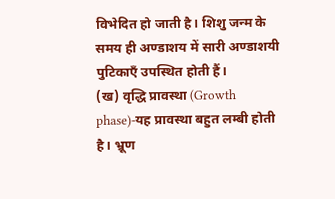विभेदित हो जाती है। शिशु जन्म के समय ही अण्डाशय में सारी अण्डाशयी पुटिकाएँ उपस्थित होती हैं।
(ख) वृद्धि प्रावस्था (Growth phase)-यह प्रावस्था बहुत लम्बी होती है। भ्रूण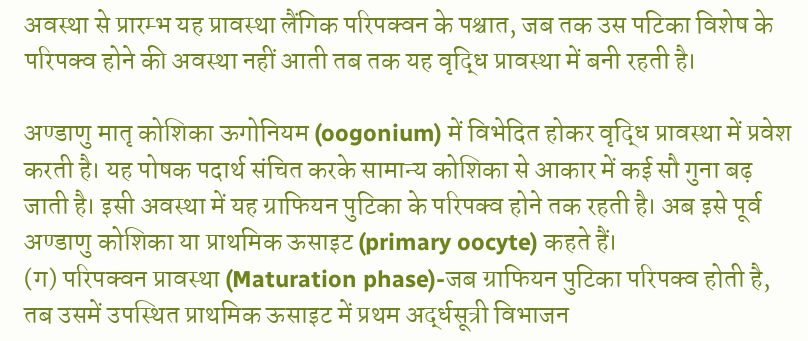अवस्था से प्रारम्भ यह प्रावस्था लैंगिक परिपक्वन के पश्चात, जब तक उस पटिका विशेष के परिपक्व होने की अवस्था नहीं आती तब तक यह वृद्धि प्रावस्था में बनी रहती है।

अण्डाणु मातृ कोशिका ऊगोनियम (oogonium) में विभेदित होकर वृद्धि प्रावस्था में प्रवेश करती है। यह पोषक पदार्थ संचित करके सामान्य कोशिका से आकार में कई सौ गुना बढ़ जाती है। इसी अवस्था में यह ग्राफियन पुटिका के परिपक्व होने तक रहती है। अब इसे पूर्व अण्डाणु कोशिका या प्राथमिक ऊसाइट (primary oocyte) कहते हैं।
(ग) परिपक्वन प्रावस्था (Maturation phase)-जब ग्राफियन पुटिका परिपक्व होती है, तब उसमें उपस्थित प्राथमिक ऊसाइट में प्रथम अर्द्धसूत्री विभाजन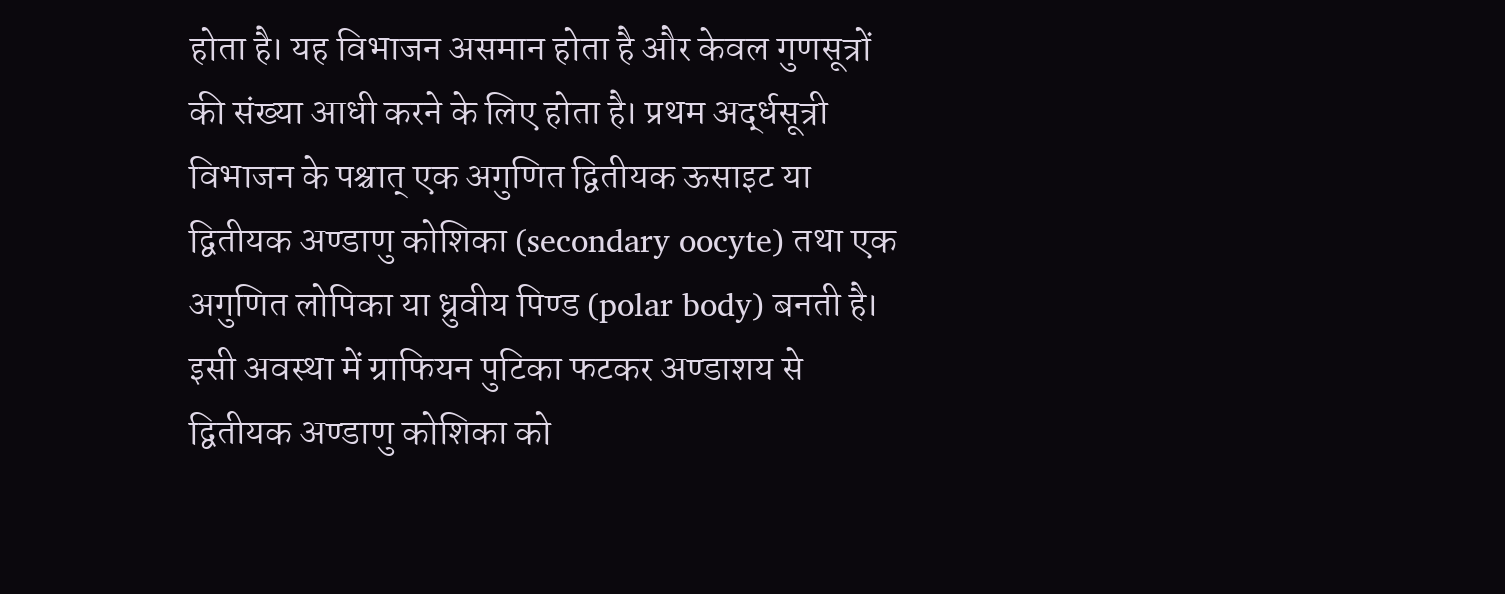होता है। यह विभाजन असमान होता है और केवल गुणसूत्रों की संख्या आधी करने के लिए होता है। प्रथम अर्द्धसूत्री विभाजन के पश्चात् एक अगुणित द्वितीयक ऊसाइट या द्वितीयक अण्डाणु कोशिका (secondary oocyte) तथा एक अगुणित लोपिका या ध्रुवीय पिण्ड (polar body) बनती है। इसी अवस्था में ग्राफियन पुटिका फटकर अण्डाशय से द्वितीयक अण्डाणु कोशिका को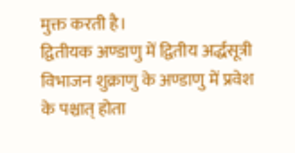मुक्त करती है।
द्वितीयक अण्डाणु में द्वितीय अर्द्धसूत्री विभाजन शुक्राणु के अण्डाणु में प्रवेश के पश्चात् होता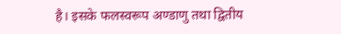है। इसके फलस्वरूप अण्डाणु तथा द्वितीय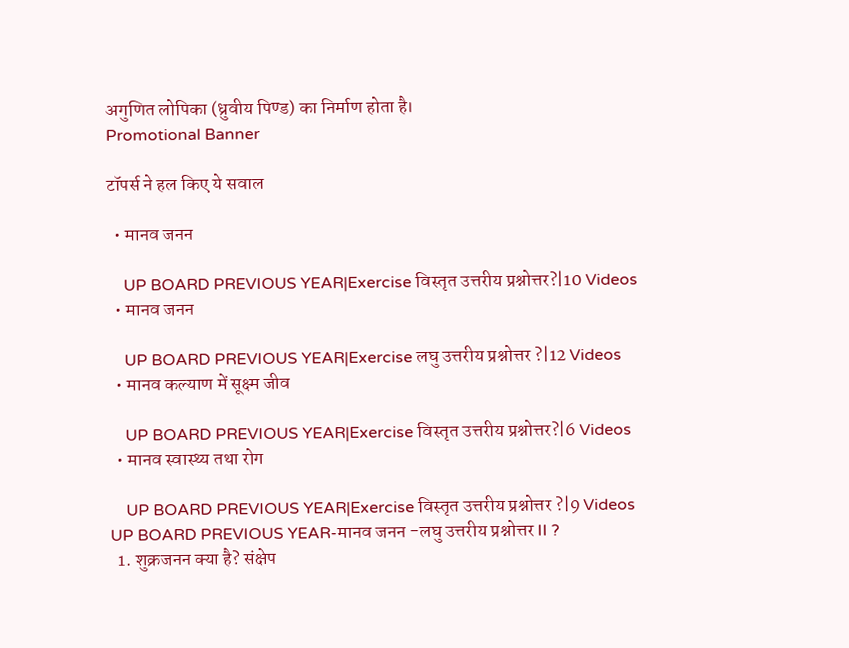अगुणित लोपिका (ध्रुवीय पिण्ड) का निर्माण होता है।
Promotional Banner

टॉपर्स ने हल किए ये सवाल

  • मानव जनन

    UP BOARD PREVIOUS YEAR|Exercise विस्तृत उत्तरीय प्रश्नोत्तर?|10 Videos
  • मानव जनन

    UP BOARD PREVIOUS YEAR|Exercise लघु उत्तरीय प्रश्नोत्तर ?|12 Videos
  • मानव कल्याण में सूक्ष्म जीव

    UP BOARD PREVIOUS YEAR|Exercise विस्तृत उत्तरीय प्रश्नोत्तर?|6 Videos
  • मानव स्वास्थ्य तथा रोग

    UP BOARD PREVIOUS YEAR|Exercise विस्तृत उत्तरीय प्रश्नोत्तर ?|9 Videos
UP BOARD PREVIOUS YEAR-मानव जनन -लघु उत्तरीय प्रश्नोत्तर II ?
  1. शुक्रजनन क्या है? संक्षेप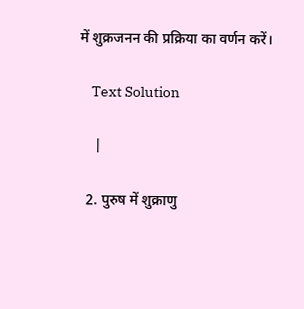में शुक्रजनन की प्रक्रिया का वर्णन करें।

    Text Solution

    |

  2. पुरुष में शुक्राणु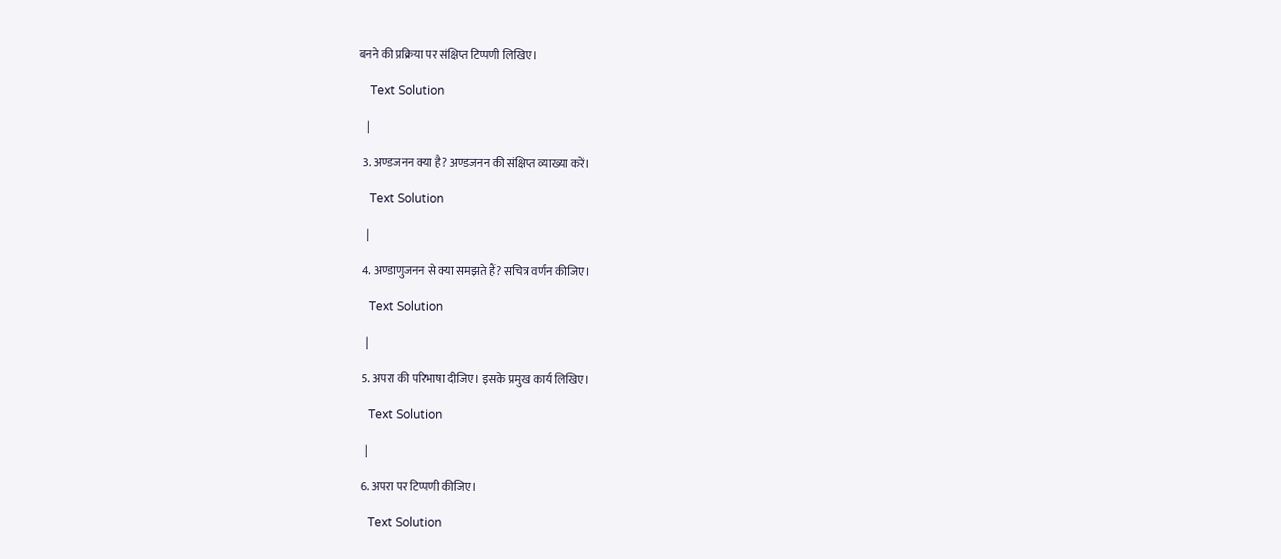बनने की प्रक्रिया पर संक्षिप्त टिप्पणी लिखिए।

    Text Solution

    |

  3. अण्डजनन क्या है? अण्डजनन की संक्षिप्त व्याख्या करें।

    Text Solution

    |

  4. अण्डाणुजनन से क्या समझते हैं? सचित्र वर्णन कीजिए।

    Text Solution

    |

  5. अपरा की परिभाषा दीजिए। इसके प्रमुख कार्य लिखिए।

    Text Solution

    |

  6. अपरा पर टिप्पणी कीजिए।

    Text Solution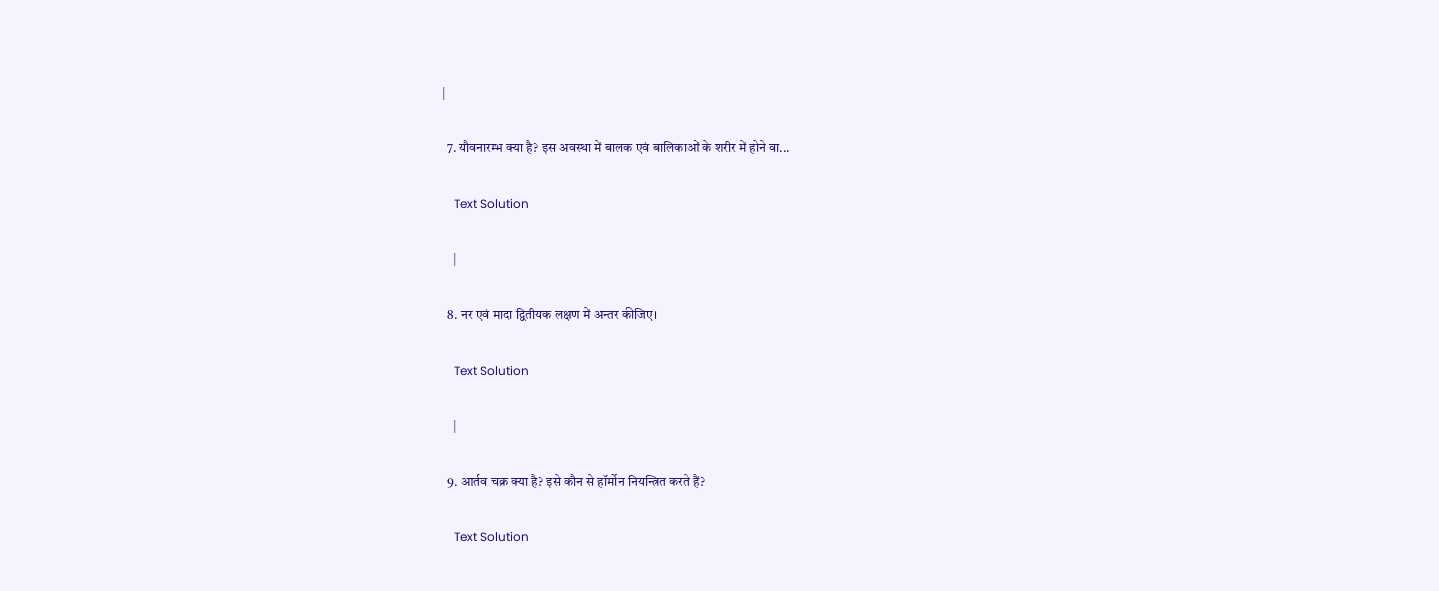|

  7. यौवनारम्भ क्या है? इस अवस्था में बालक एवं बालिकाओं के शरीर में होने वा...

    Text Solution

    |

  8. नर एवं मादा द्वितीयक लक्षण में अन्तर कीजिए।

    Text Solution

    |

  9. आर्तव चक्र क्या है? इसे कौन से हॉर्मोन नियन्त्रित करते हैं?

    Text Solution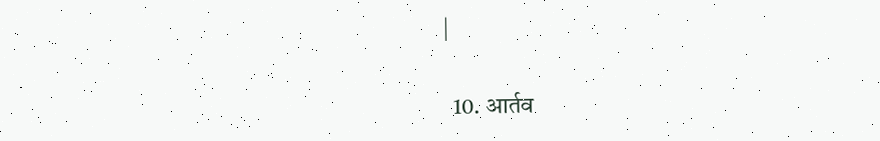|

  10. आर्तव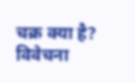चक्र क्या है? विवेचना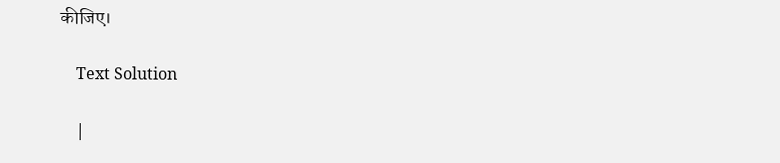कीजिए।

    Text Solution

    |